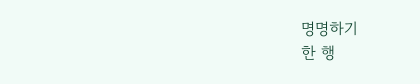명명하기
한 행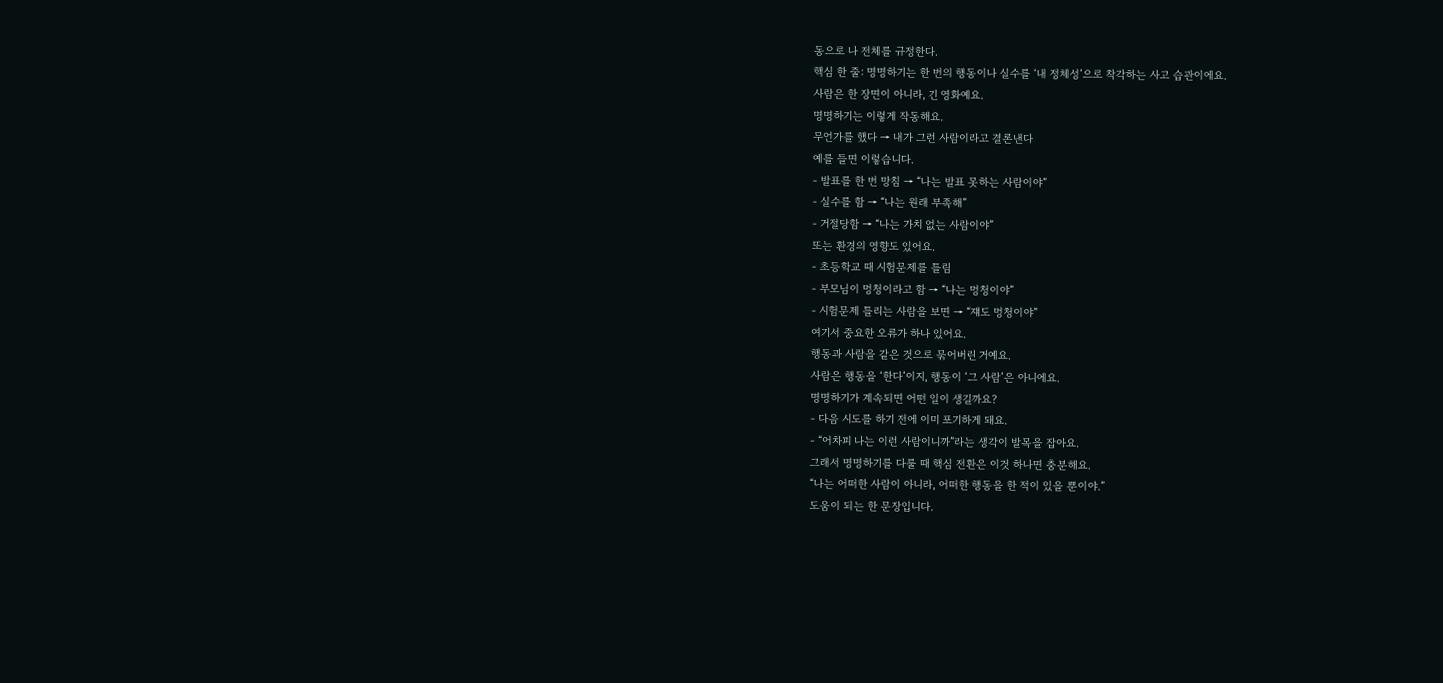동으로 나 전체를 규정한다.
핵심 한 줄: 명명하기는 한 번의 행동이나 실수를 ‘내 정체성’으로 착각하는 사고 습관이에요.
사람은 한 장면이 아니라, 긴 영화예요.
명명하기는 이렇게 작동해요.
무언가를 했다 → 내가 그런 사람이라고 결론낸다
예를 들면 이렇습니다.
- 발표를 한 번 망침 → “나는 발표 못하는 사람이야”
- 실수를 함 → “나는 원래 부족해”
- 거절당함 → “나는 가치 없는 사람이야”
또는 환경의 영향도 있어요.
- 초등학교 때 시험문제를 틀림
- 부모님이 멍청이라고 함 → “나는 멍청이야”
- 시험문제 틀리는 사람을 보면 → “쟤도 멍청이야”
여기서 중요한 오류가 하나 있어요.
행동과 사람을 같은 것으로 묶어버린 거예요.
사람은 행동을 ‘한다’이지, 행동이 ‘그 사람’은 아니에요.
명명하기가 계속되면 어떤 일이 생길까요?
- 다음 시도를 하기 전에 이미 포기하게 돼요.
- “어차피 나는 이런 사람이니까”라는 생각이 발목을 잡아요.
그래서 명명하기를 다룰 때 핵심 전환은 이것 하나면 충분해요.
“나는 어떠한 사람이 아니라, 어떠한 행동을 한 적이 있을 뿐이야.”
도움이 되는 한 문장입니다.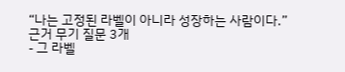“나는 고정된 라벨이 아니라 성장하는 사람이다.”
근거 무기 질문 3개
- 그 라벨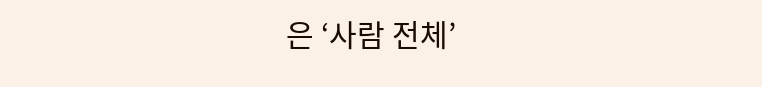은 ‘사람 전체’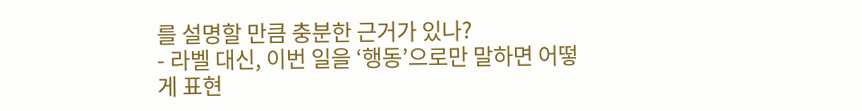를 설명할 만큼 충분한 근거가 있나?
- 라벨 대신, 이번 일을 ‘행동’으로만 말하면 어떻게 표현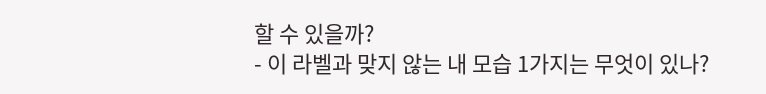할 수 있을까?
- 이 라벨과 맞지 않는 내 모습 1가지는 무엇이 있나?